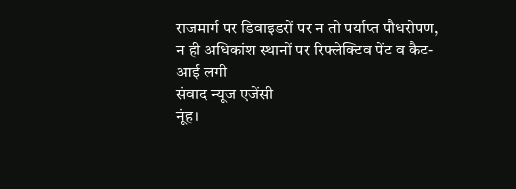राजमार्ग पर डिवाइडरों पर न तो पर्याप्त पौधरोपण, न ही अधिकांश स्थानों पर रिफ्लेक्टिव पेंट व कैट-आई लगी
संवाद न्यूज एजेंसी
नूंह।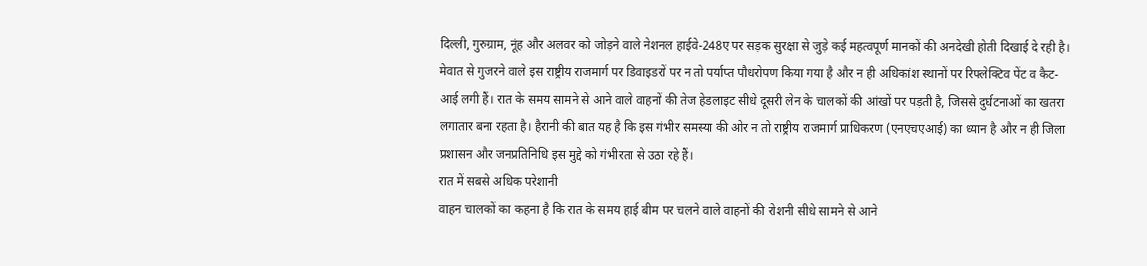दिल्ली, गुरुग्राम, नूंह और अलवर को जोड़ने वाले नेशनल हाईवे-248ए पर सड़क सुरक्षा से जुड़े कई महत्वपूर्ण मानकों की अनदेखी होती दिखाई दे रही है। मेवात से गुजरने वाले इस राष्ट्रीय राजमार्ग पर डिवाइडरों पर न तो पर्याप्त पौधरोपण किया गया है और न ही अधिकांश स्थानों पर रिफ्लेक्टिव पेंट व कैट-आई लगी हैं। रात के समय सामने से आने वाले वाहनों की तेज हेडलाइट सीधे दूसरी लेन के चालकों की आंखों पर पड़ती है, जिससे दुर्घटनाओं का खतरा लगातार बना रहता है। हैरानी की बात यह है कि इस गंभीर समस्या की ओर न तो राष्ट्रीय राजमार्ग प्राधिकरण (एनएचएआई) का ध्यान है और न ही जिला प्रशासन और जनप्रतिनिधि इस मुद्दे को गंभीरता से उठा रहे हैं।
रात में सबसे अधिक परेशानी
वाहन चालकों का कहना है कि रात के समय हाई बीम पर चलने वाले वाहनों की रोशनी सीधे सामने से आने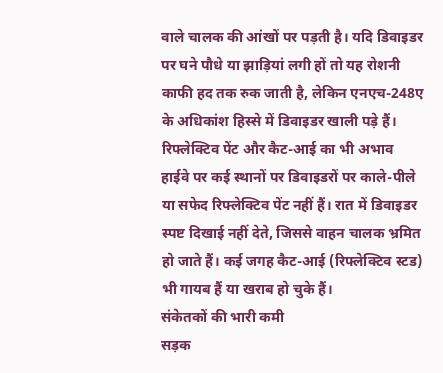वाले चालक की आंखों पर पड़ती है। यदि डिवाइडर पर घने पौधे या झाड़ियां लगी हों तो यह रोशनी काफी हद तक रुक जाती है, लेकिन एनएच-248ए के अधिकांश हिस्से में डिवाइडर खाली पड़े हैं।
रिफ्लेक्टिव पेंट और कैट-आई का भी अभाव
हाईवे पर कई स्थानों पर डिवाइडरों पर काले-पीले या सफेद रिफ्लेक्टिव पेंट नहीं हैं। रात में डिवाइडर स्पष्ट दिखाई नहीं देते, जिससे वाहन चालक भ्रमित हो जाते हैं। कई जगह कैट-आई (रिफ्लेक्टिव स्टड) भी गायब हैं या खराब हो चुके हैं।
संकेतकों की भारी कमी
सड़क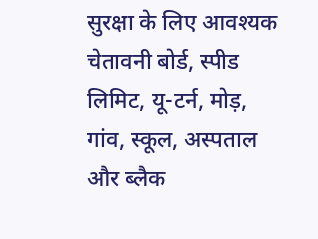सुरक्षा के लिए आवश्यक चेतावनी बोर्ड, स्पीड लिमिट, यू-टर्न, मोड़, गांव, स्कूल, अस्पताल और ब्लैक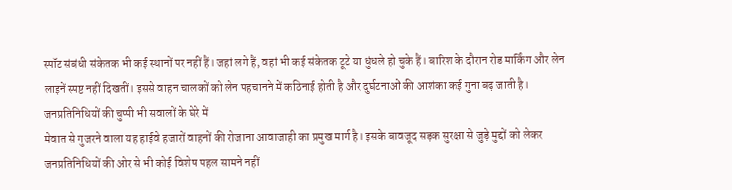स्पॉट संबंधी संकेतक भी कई स्थानों पर नहीं हैं। जहां लगे हैं, वहां भी कई संकेतक टूटे या धुंधले हो चुके हैं। बारिश के दौरान रोड मार्किंग और लेन लाइनें स्पष्ट नहीं दिखतीं। इससे वाहन चालकों को लेन पहचानने में कठिनाई होती है और दुर्घटनाओं की आशंका कई गुना बढ़ जाती है।
जनप्रतिनिधियों की चुप्पी भी सवालों के घेरे में
मेवात से गुजरने वाला यह हाईवे हजारों वाहनों की रोजाना आवाजाही का प्रमुख मार्ग है। इसके बावजूद सड़क सुरक्षा से जुड़े मुद्दों को लेकर जनप्रतिनिधियों की ओर से भी कोई विशेष पहल सामने नहीं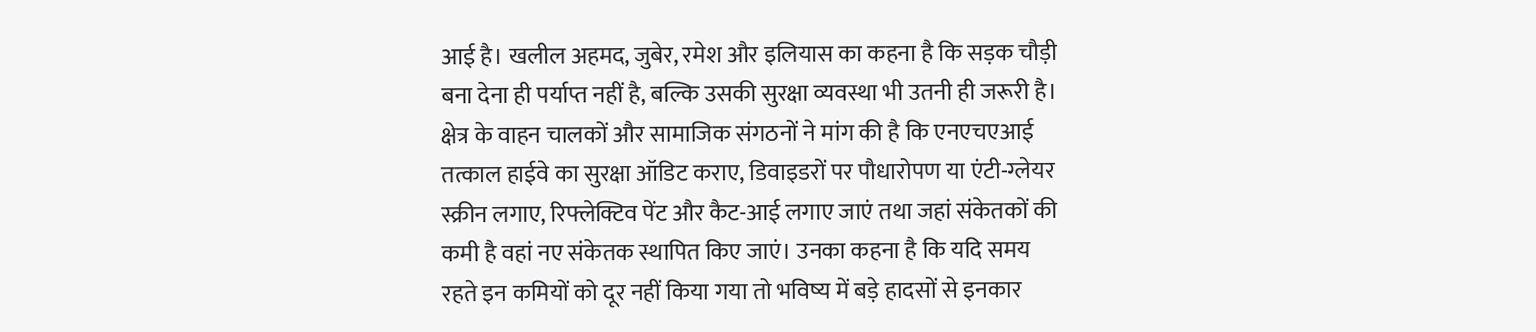आई है। खलील अहमद, जुबेर, रमेश और इलियास का कहना है कि सड़क चौड़ी बना देना ही पर्याप्त नहीं है, बल्कि उसकी सुरक्षा व्यवस्था भी उतनी ही जरूरी है।
क्षेत्र के वाहन चालकों और सामाजिक संगठनों ने मांग की है कि एनएचएआई तत्काल हाईवे का सुरक्षा ऑडिट कराए, डिवाइडरों पर पौधारोपण या एंटी-ग्लेयर स्क्रीन लगाए, रिफ्लेक्टिव पेंट और कैट-आई लगाए जाएं तथा जहां संकेतकों की कमी है वहां नए संकेतक स्थापित किए जाएं। उनका कहना है कि यदि समय रहते इन कमियों को दूर नहीं किया गया तो भविष्य में बड़े हादसों से इनकार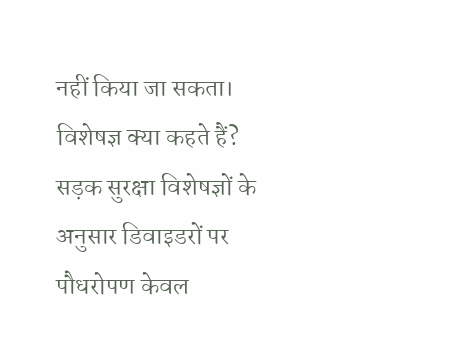नहीं किया जा सकता।
विशेषज्ञ क्या कहते हैं?
सड़क सुरक्षा विशेषज्ञों के अनुसार डिवाइडरों पर पौधरोपण केवल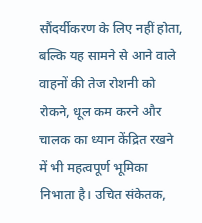सौंदर्यीकरण के लिए नहीं होता, बल्कि यह सामने से आने वाले वाहनों की तेज रोशनी को रोकने, धूल कम करने और चालक का ध्यान केंद्रित रखने में भी महत्वपूर्ण भूमिका निभाता है। उचित संकेतक,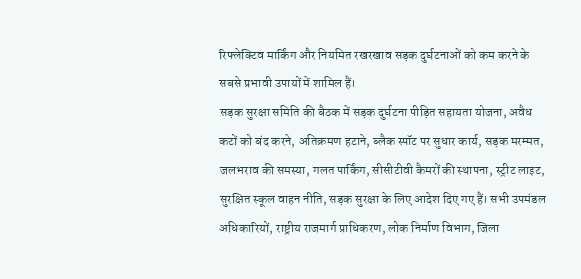रिफ्लेक्टिव मार्किंग और नियमित रखरखाव सड़क दुर्घटनाओं को कम करने के सबसे प्रभावी उपायों में शामिल हैं।
सड़क सुरक्षा समिति की बैठक में सड़क दुर्घटना पीड़ित सहायता योजना, अवैध कटों को बंद करने, अतिक्रमण हटाने, ब्लैक स्पॉट पर सुधार कार्य, सड़क मरम्मत, जलभराव की समस्या, गलत पार्किंग, सीसीटीवी कैमरों की स्थापना, स्ट्रीट लाइट, सुरक्षित स्कूल वाहन नीति, सड़क सुरक्षा के लिए आदेश दिए गए हैं। सभी उपमंडल अधिकारियों, राष्ट्रीय राजमार्ग प्राधिकरण, लोक निर्माण विभाग, जिला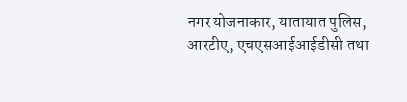नगर योजनाकार, यातायात पुलिस, आरटीए, एचएसआईआईडीसी तथा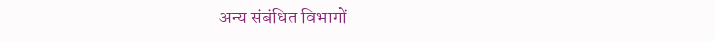अन्य संबंधित विभागों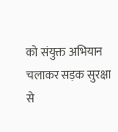को संयुक्त अभियान चलाकर सड़क सुरक्षा से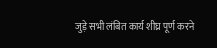जुड़े सभी लंबित कार्य शीघ्र पूर्ण करने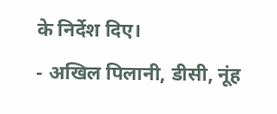के निर्देश दिए।
- अखिल पिलानी, डीसी, नूंह